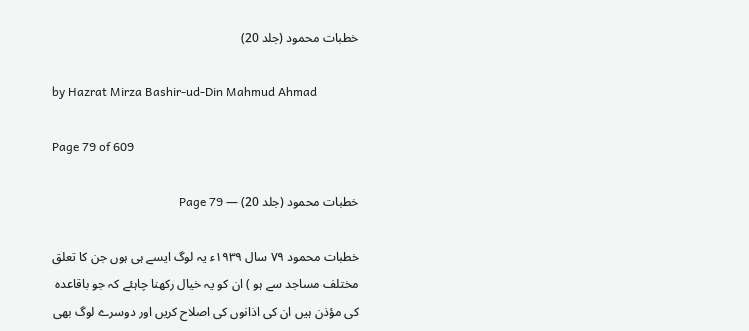خطبات محمود (جلد 20)

by Hazrat Mirza Bashir-ud-Din Mahmud Ahmad

Page 79 of 609

خطبات محمود (جلد 20) — Page 79

خطبات محمود ۷۹ سال ۱۹۳۹ء یہ لوگ ایسے ہی ہوں جن کا تعلق مختلف مساجد سے ہو ) ان کو یہ خیال رکھنا چاہئے کہ جو باقاعدہ کی مؤذن ہیں ان کی اذانوں کی اصلاح کریں اور دوسرے لوگ بھی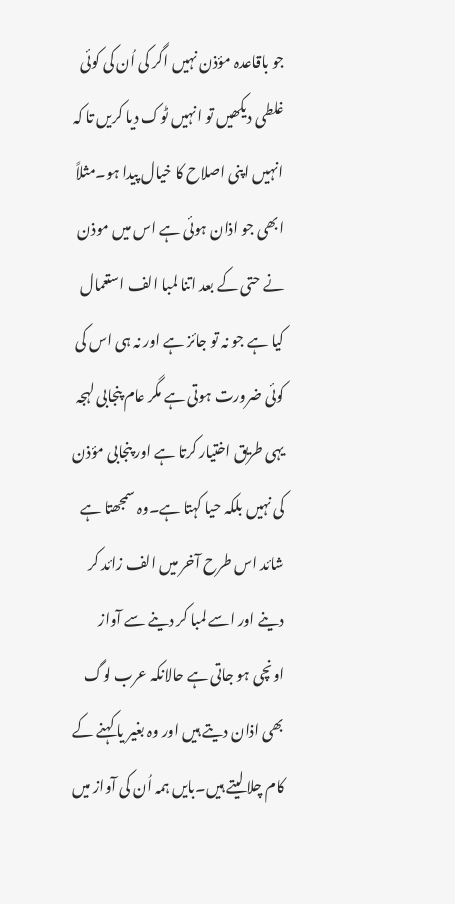جو باقاعدہ مؤذن نہیں اگر کی اُن کی کوئی غلطی دیکھیں تو انہیں ٹوک دیا کریں تا کہ انہیں اپنی اصلاح کا خیال پیدا ہو۔مثلاً ابھی جو اذان ہوئی ہے اس میں موذن نے حتی کے بعد اتنا لمبا الف استعمال کیا ہے جو نہ تو جائز ہے اور نہ ہی اس کی کوئی ضرورت ہوتی ہے مگر عام پنجابی لہجہ یہی طریق اختیار کرتا ہے اور پنجابی مؤذن کی نہیں بلکہ حیا کہتا ہے۔وہ سمجھتا ہے شائد اس طرح آخر میں الف زائد کر دینے اور اسے لمبا کر دینے سے آواز اونچی ہو جاتی ہے حالانکہ عرب لوگ بھی اذان دیتے ہیں اور وہ بغیر یا کہنے کے کام چلا لیتے ہیں۔بایں ہمہ اُن کی آواز میں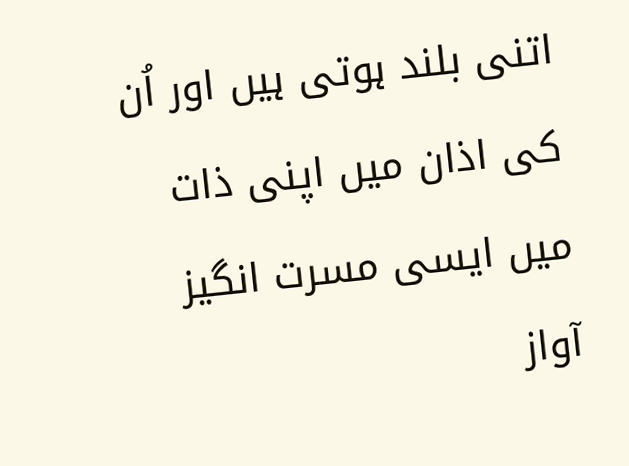اتنی بلند ہوتی ہیں اور اُن کی اذان میں اپنی ذات میں ایسی مسرت انگیز آواز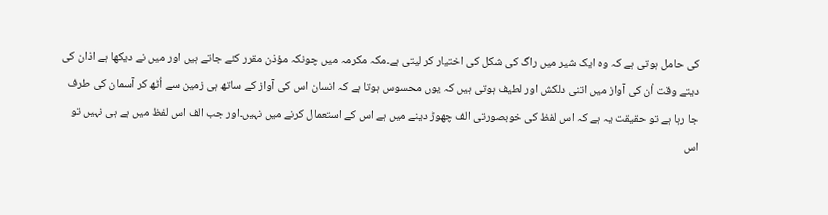کی حامل ہوتی ہے کہ وہ ایک شیر میں راگ کی شکل کی اختیار کر لیتی ہے۔مکہ مکرمہ میں چونکہ مؤذن مقرر کئے جاتے ہیں اور میں نے دیکھا ہے اذان کی دیتے وقت اُن کی آواز میں اتنی دلکش اور لطیف ہوتی ہیں کہ یوں محسوس ہوتا ہے کہ انسان اس کی آواز کے ساتھ ہی زمین سے اُٹھ کر آسمان کی طرف جا رہا ہے تو حقیقت یہ ہے کہ اس لفظ کی خوبصورتی الف چھوڑ دینے میں ہے اس کے استعمال کرنے میں نہیں۔اور جب الف اس لفظ میں ہے ہی نہیں تو اس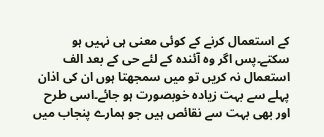کے استعمال کرنے کے کوئی معنی ہی نہیں ہو سکتے۔پس اگر وہ آئندہ کے لئے حی کے بعد الف استعمال نہ کریں تو میں سمجھتا ہوں ان کی اذان پہلے سے بہت زیادہ خوبصورت ہو جائے۔اسی طرح اور بھی بہت سے نقائص ہیں جو ہمارے پنجاب میں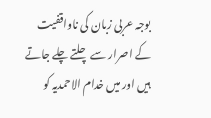بوجہ عربی زبان کی ناواقفیت کے اصرار سے چلتے چلے جاتے ہیں اور میں خدام الاحمدیہ کو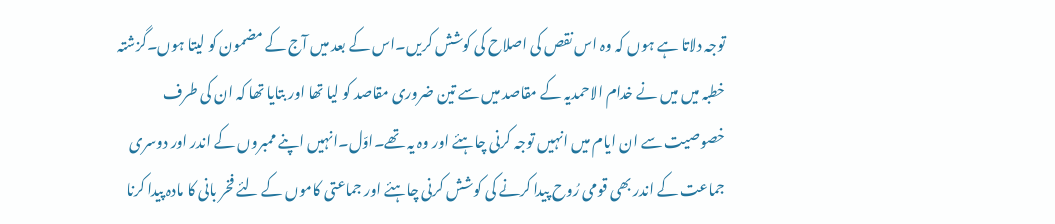توجہ دلاتا ہے ہوں کہ وہ اس نقص کی اصلاح کی کوشش کریں۔اس کے بعد میں آج کے مضمون کو لیتا ہوں۔گزشتہ خطبہ میں میں نے خدام الاحمدیہ کے مقاصد میں سے تین ضروری مقاصد کو لیا تھا اور بتایا تھا کہ ان کی طرف خصوصیت سے ان ایام میں انہیں توجہ کرنی چاہئے اور وہ یہ تھے۔اوّل۔انہیں اپنے ممبروں کے اندر اور دوسری جماعت کے اندر بھی قومی رُوح پیدا کرنے کی کوشش کرنی چاہئے اور جماعتی کاموں کے لئے فخر بانی کا مادہ پیدا کرنا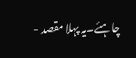چاہئے۔یہ پہلا مقصد -